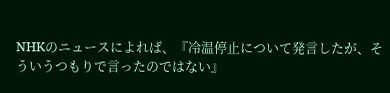NHKのニュースによれば、『冷温停止について発言したが、そういうつもりで言ったのではない』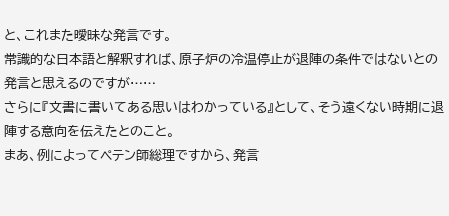と、これまた曖昧な発言です。
常識的な日本語と解釈すれば、原子炉の冷温停止が退陣の条件ではないとの発言と思えるのですが……
さらに『文書に書いてある思いはわかっている』として、そう遠くない時期に退陣する意向を伝えたとのこと。
まあ、例によってペテン師総理ですから、発言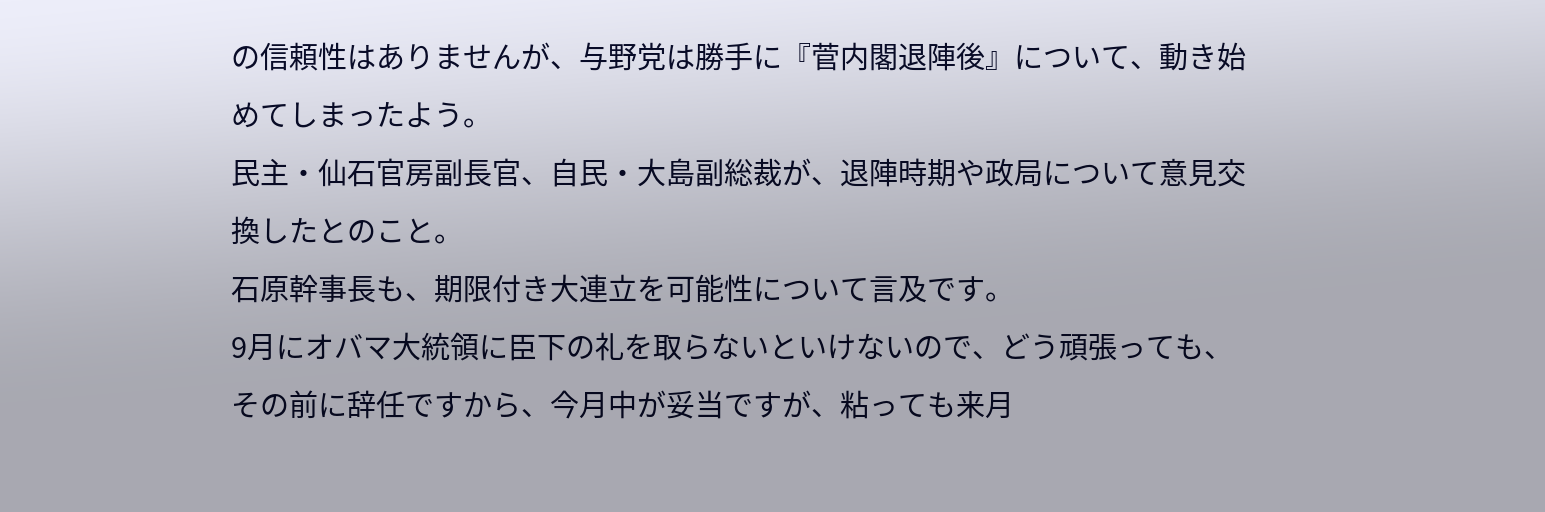の信頼性はありませんが、与野党は勝手に『菅内閣退陣後』について、動き始めてしまったよう。
民主・仙石官房副長官、自民・大島副総裁が、退陣時期や政局について意見交換したとのこと。
石原幹事長も、期限付き大連立を可能性について言及です。
9月にオバマ大統領に臣下の礼を取らないといけないので、どう頑張っても、その前に辞任ですから、今月中が妥当ですが、粘っても来月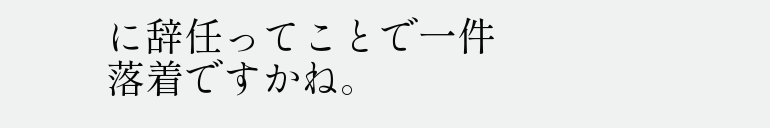に辞任ってことで一件落着ですかね。